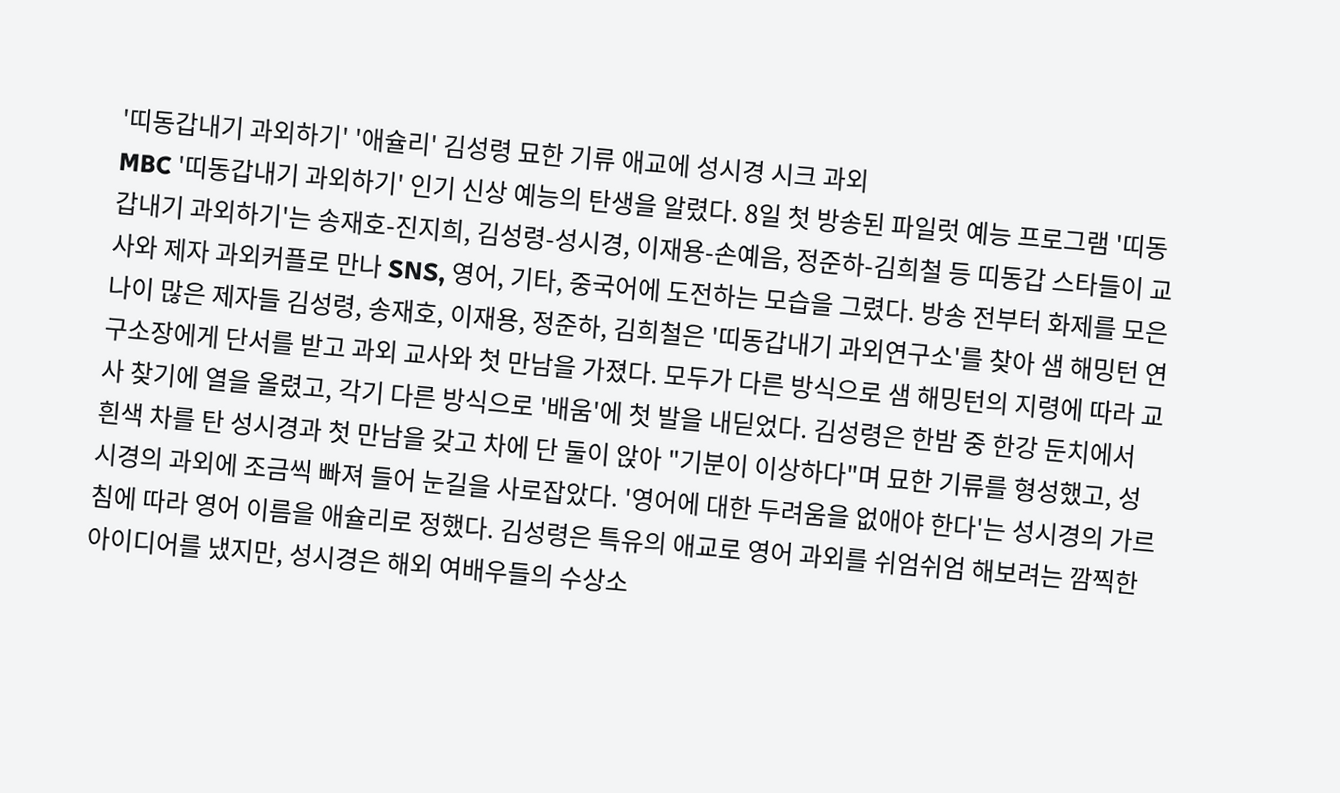'띠동갑내기 과외하기' '애슐리' 김성령 묘한 기류 애교에 성시경 시크 과외
MBC '띠동갑내기 과외하기' 인기 신상 예능의 탄생을 알렸다. 8일 첫 방송된 파일럿 예능 프로그램 '띠동갑내기 과외하기'는 송재호-진지희, 김성령-성시경, 이재용-손예음, 정준하-김희철 등 띠동갑 스타들이 교사와 제자 과외커플로 만나 SNS, 영어, 기타, 중국어에 도전하는 모습을 그렸다. 방송 전부터 화제를 모은 나이 많은 제자들 김성령, 송재호, 이재용, 정준하, 김희철은 '띠동갑내기 과외연구소'를 찾아 샘 해밍턴 연구소장에게 단서를 받고 과외 교사와 첫 만남을 가졌다. 모두가 다른 방식으로 샘 해밍턴의 지령에 따라 교사 찾기에 열을 올렸고, 각기 다른 방식으로 '배움'에 첫 발을 내딛었다. 김성령은 한밤 중 한강 둔치에서 흰색 차를 탄 성시경과 첫 만남을 갖고 차에 단 둘이 앉아 "기분이 이상하다"며 묘한 기류를 형성했고, 성시경의 과외에 조금씩 빠져 들어 눈길을 사로잡았다. '영어에 대한 두려움을 없애야 한다'는 성시경의 가르침에 따라 영어 이름을 애슐리로 정했다. 김성령은 특유의 애교로 영어 과외를 쉬엄쉬엄 해보려는 깜찍한 아이디어를 냈지만, 성시경은 해외 여배우들의 수상소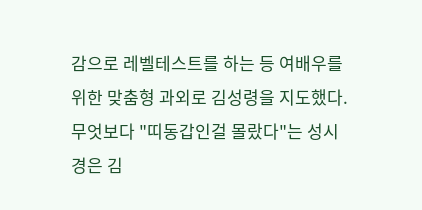감으로 레벨테스트를 하는 등 여배우를 위한 맞춤형 과외로 김성령을 지도했다. 무엇보다 "띠동갑인걸 몰랐다"는 성시경은 김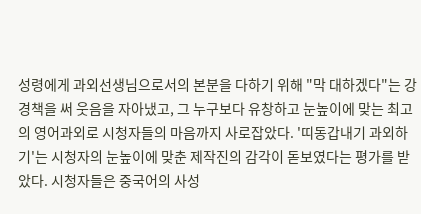성령에게 과외선생님으로서의 본분을 다하기 위해 "막 대하겠다"는 강경책을 써 웃음을 자아냈고, 그 누구보다 유창하고 눈높이에 맞는 최고의 영어과외로 시청자들의 마음까지 사로잡았다. '띠동갑내기 과외하기'는 시청자의 눈높이에 맞춘 제작진의 감각이 돋보였다는 평가를 받았다. 시청자들은 중국어의 사성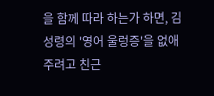을 함께 따라 하는가 하면, 김성령의 '영어 울렁증'을 없애주려고 친근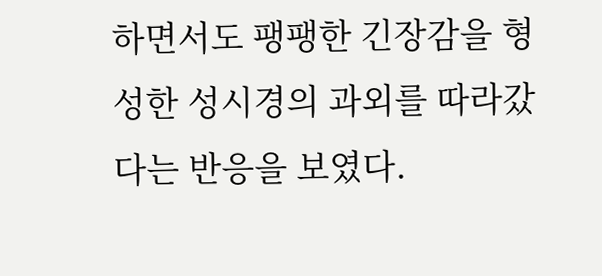하면서도 팽팽한 긴장감을 형성한 성시경의 과외를 따라갔다는 반응을 보였다.